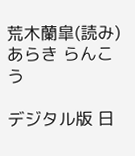荒木蘭皐(読み)あらき らんこう

デジタル版 日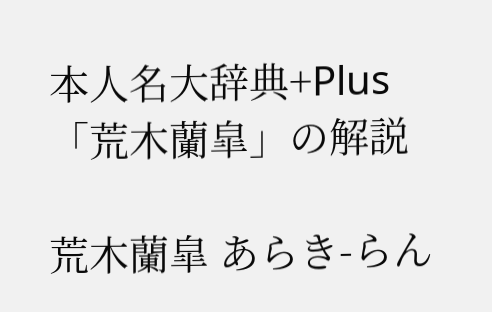本人名大辞典+Plus 「荒木蘭皐」の解説

荒木蘭皐 あらき-らん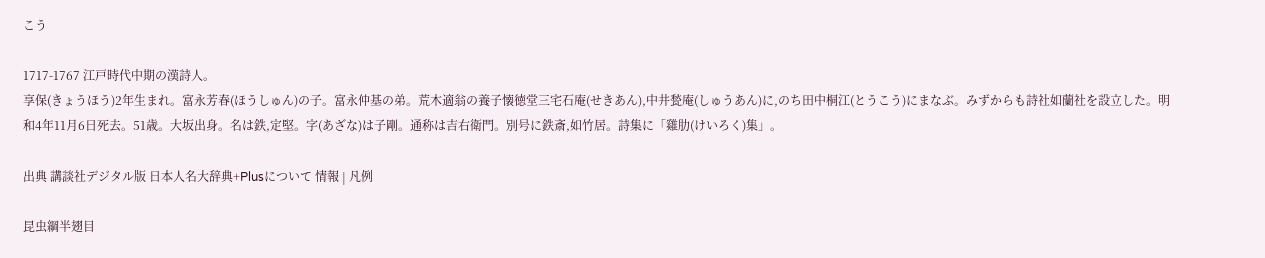こう

1717-1767 江戸時代中期の漢詩人。
享保(きょうほう)2年生まれ。富永芳春(ほうしゅん)の子。富永仲基の弟。荒木適翁の養子懐徳堂三宅石庵(せきあん),中井甃庵(しゅうあん)に,のち田中桐江(とうこう)にまなぶ。みずからも詩社如蘭社を設立した。明和4年11月6日死去。51歳。大坂出身。名は鉄,定堅。字(あざな)は子剛。通称は吉右衛門。別号に鉄斎,如竹居。詩集に「雞肋(けいろく)集」。

出典 講談社デジタル版 日本人名大辞典+Plusについて 情報 | 凡例

昆虫綱半翅目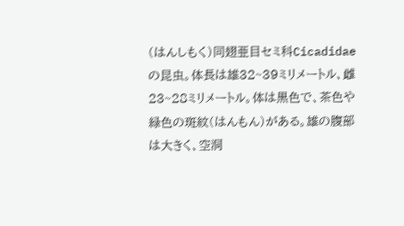(はんしもく)同翅亜目セミ科Cicadidaeの昆虫。体長は雄32~39ミリメートル、雌23~28ミリメートル。体は黒色で、茶色や緑色の斑紋(はんもん)がある。雄の腹部は大きく、空洞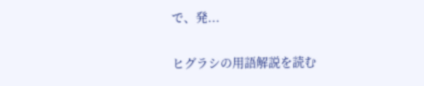で、発...

ヒグラシの用語解説を読む